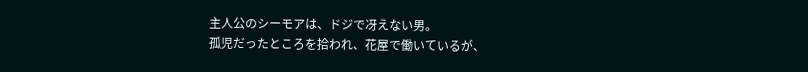主人公のシーモアは、ドジで冴えない男。
孤児だったところを拾われ、花屋で働いているが、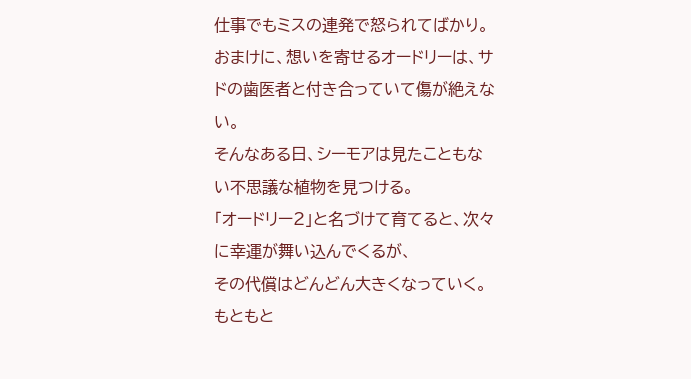仕事でもミスの連発で怒られてばかり。
おまけに、想いを寄せるオードリーは、サドの歯医者と付き合っていて傷が絶えない。
そんなある日、シーモアは見たこともない不思議な植物を見つける。
「オードリー2」と名づけて育てると、次々に幸運が舞い込んでくるが、
その代償はどんどん大きくなっていく。
もともと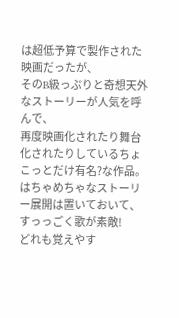は超低予算で製作された映画だったが、
そのB級っぷりと奇想天外なストーリーが人気を呼んで、
再度映画化されたり舞台化されたりしているちょこっとだけ有名?な作品。
はちゃめちゃなストーリー展開は置いておいて、
すっっごく歌が素敵!
どれも覚えやす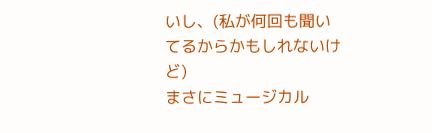いし、(私が何回も聞いてるからかもしれないけど)
まさにミュージカル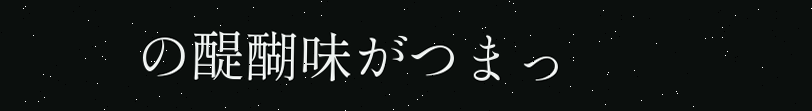の醍醐味がつまっ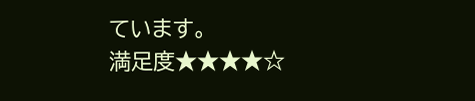ています。
満足度★★★★☆